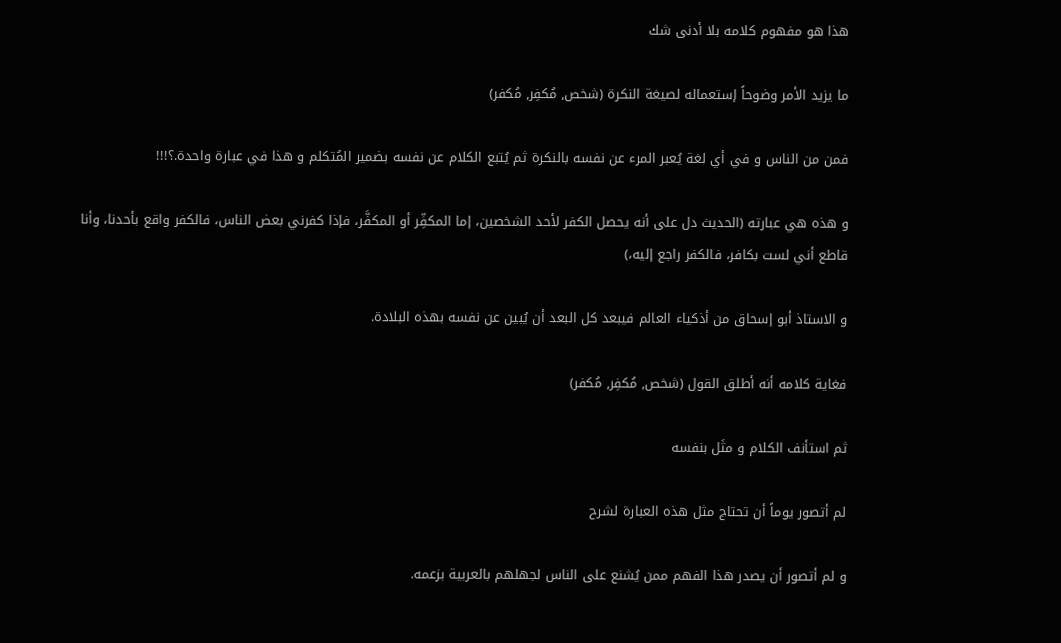هذا هو مفهوم كلامه بلا أدنى شك

ما يزيد الأمر وضوحاً إستعماله لصيغة النكرة (شخص, مُكفِر, مُكفر)

فمن من الناس و في أي لغة يُعبر المرء عن نفسه بالنكرة ثم يُتبع الكلام عن نفسه بضمير المُتكلم و هذا في عبارة واحدة.؟!!!

و هذه هي عبارته (الحديث دل على أنه يحصل الكفر لأحد الشخصين، إما المكفِّر أو المكفَّر، فإذا كفرني بعض الناس، فالكفر واقع بأحدنا، وأنا قاطع أني لست بكافر، فالكفر راجع إليه،)

و الاستاذ أبو إسحاق من أذكياء العالم فيبعد كل البعد أن يُبين عن نفسه بهذه البلادة.

فغاية كلامه أنه أطلق القول (شخص, مُكفِر, مُكفر)

ثم استأنف الكلام و مثَل بنفسه

لم أتصور يوماً أن تحتاج مثل هذه العبارة لشرح

و لم أتصور أن يصدر هذا الفهم ممن يُشنع على الناس لجهلهم بالعربية بزعمه.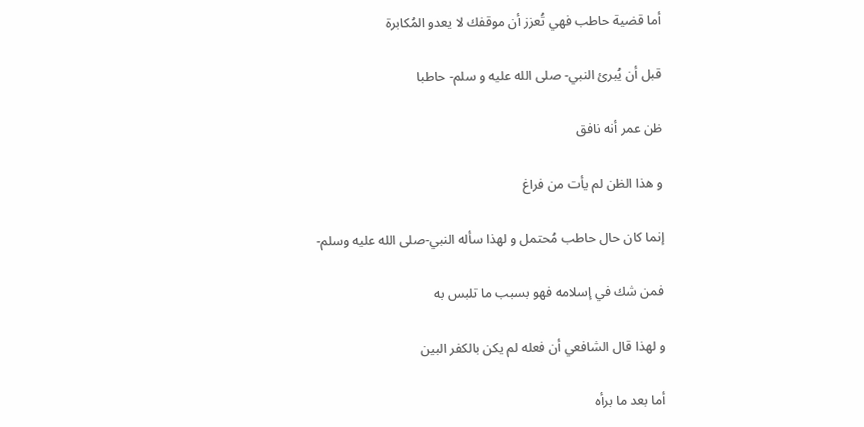أما قضية حاطب فهي تُعزز أن موقفك لا يعدو المُكابرة

قبل أن يُبرئ النبي- صلى الله عليه و سلم- حاطبا

ظن عمر أنه نافق

و هذا الظن لم يأت من فراغ

إنما كان حال حاطب مُحتمل و لهذا سأله النبي-صلى الله عليه وسلم-

فمن شك في إسلامه فهو بسبب ما تلبس به

و لهذا قال الشافعي أن فعله لم يكن بالكفر البين

أما بعد ما برأه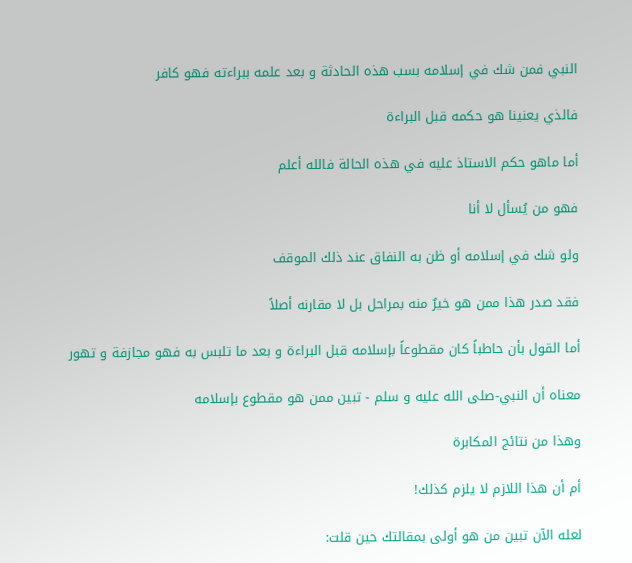النبي فمن شك في إسلامه بسب هذه الحادثة و بعد علمه ببراءته فهو كافر

فالذي يعنينا هو حكمه قبل البراءة

أما ماهو حكم الاستاذ عليه في هذه الحالة فالله أعلم

فهو من يُسأل لا أنا

ولو شك في إسلامه أو ظن به النفاق عند ذلك الموقف

فقد صدر هذا ممن هو خيرٌ منه بمراحل بل لا مقارنه أصلاً

أما القول بأن حاطباً كان مقطوعاً بإسلامه قبل البراءة و بعد ما تلبس به فهو مجازفة و تهور

معناه أن النبي-صلى الله عليه و سلم - تبين ممن هو مقطوع بإسلامه

وهذا من نتائج المكابرة

أم أن هذا اللازم لا يلزم كذلك!

لعله الآن تبين من هو أولى بمقالتك حين قلت: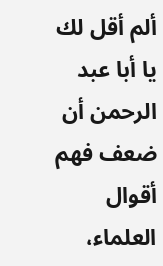ألم أقل لك يا أبا عبد الرحمن أن ضعف فهم أقوال العلماء،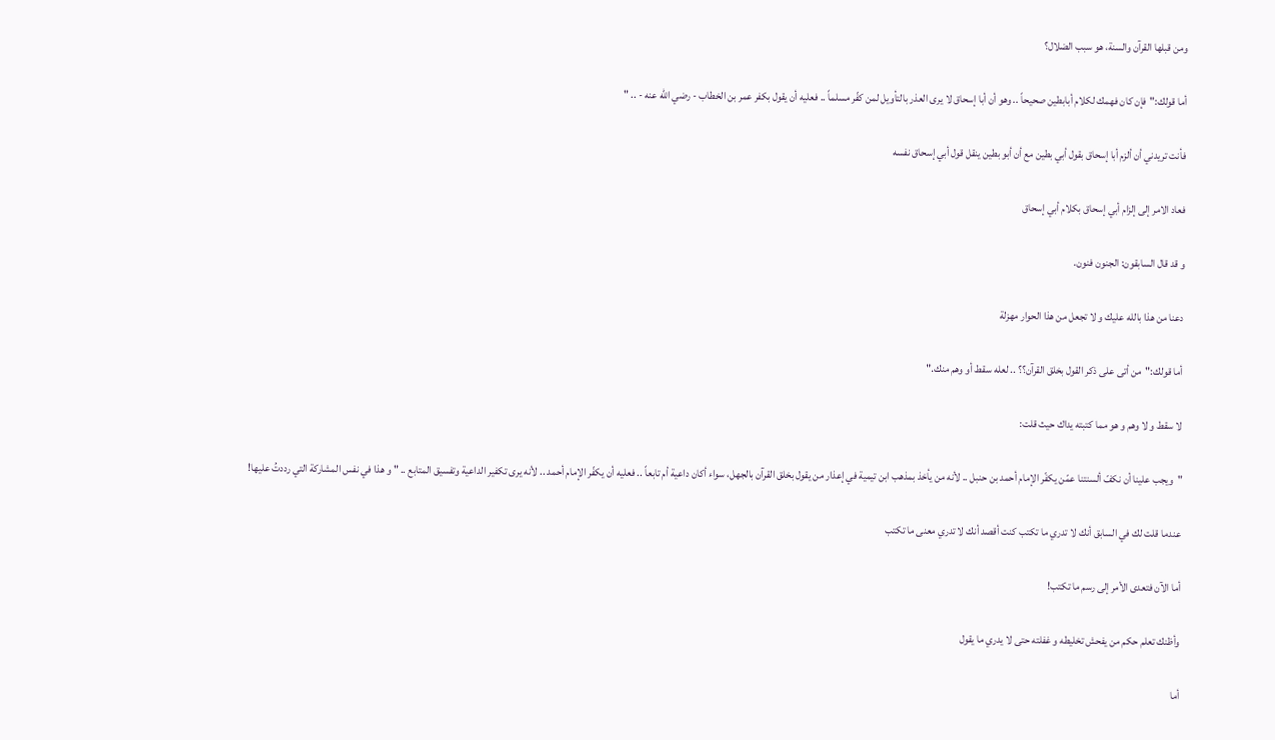ومن قبلها القرآن والسنة، هو سبب الضلال؟

أما قولك:"فإن كان فهمك لكلام أبابطين صحيحاً .. وهو أن أبا إسحاق لا يرى العذر بالتأويل لمن كفّر مسلماً .. فعليه أن يقول بكفر عمر بن الخطاب - رضي الله عنه - .. "

فأنت تريدني أن ألزم أبا إسحاق بقول أبي بطين مع أن أبو بطين ينقل قول أبي إسحاق نفسه

فعاد الامر إلى إلزام أبي إسحاق بكلام أبي إسحاق

و قد قال السابقون: الجنون فنون.

دعنا من هذا بالله عليك و لا تجعل من هذا الحوار مهزلة

أما قولك:"من أتى على ذكر القول بخلق القرآن؟؟ .. لعله سقط أو وهم منك."

لا سقط و لا وهم و هو مما كتبته يداك حيث قلت:

"ويجب علينا أن نكفّ ألسنتنا عمّن يكفّر الإمام أحمد بن حنبل .. لأنه من يأخذ بمذهب ابن تيمية في إعذار من يقول بخلق القرآن بالجهل، سواء أكان داعية أم تابعاً .. فعليه أن يكفّر الإمام أحمد .. لأنه يرى تكفير الداعية وتفسيق المتابع .. " و هذا في نفس المشاركة التي رددتُ عليها!

عندما قلت لك في السابق أنك لا تدري ما تكتب كنت أقصد أنك لا تدري معنى ما تكتب

أما الآن فتعدى الأمر إلى رسم ما تكتب!

وأظنك تعلم حكم من يفحش تخليطه و غفلته حتى لا يدري ما يقول

أما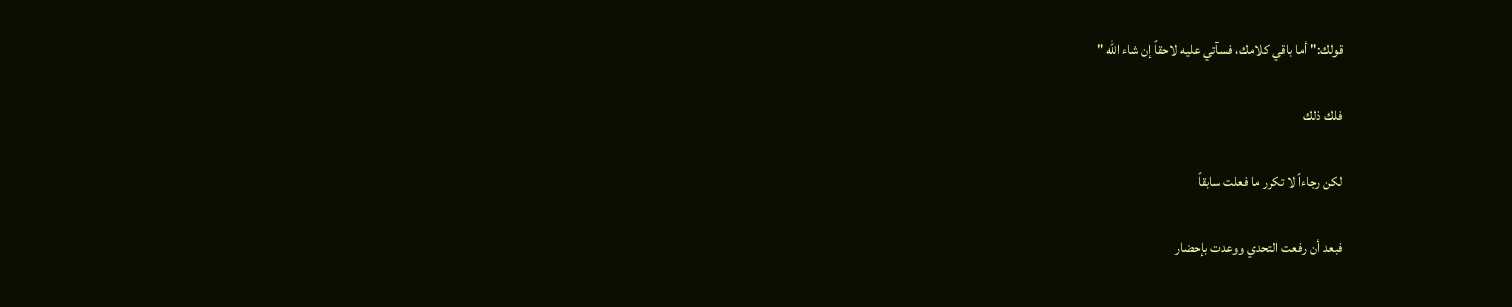قولك:" أما باقي كلامك، فسآتي عليه لاحقاً إن شاء الله "

فلك ذلك

لكن رجاءاً لا تكرر ما فعلت سابقاً

فبعد أن رفعت التحدي ووعدت بإحضار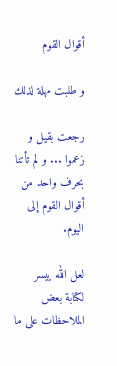أقوال القوم

و طلبت مهلة لذلك

رجعت بقيل و زعموا ... و لم تأتنا بحرف واحد من أقوال القوم إلى اليوم.

لعل الله ييسر لكتابة بعض الملاحظات على ما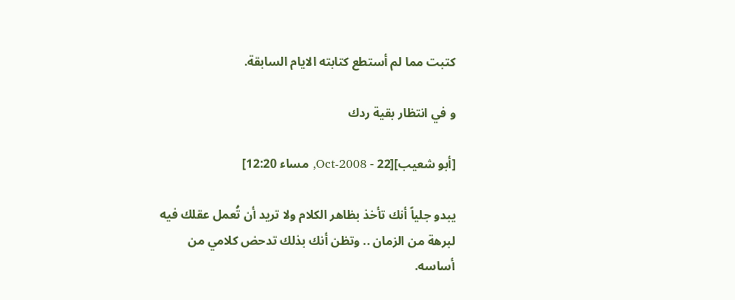كتبت مما لم أستطع كتابته الايام السابقة.

و في انتظار بقية ردك

[أبو شعيب][22 - Oct-2008, مساء 12:20]

يبدو جلياً أنك تأخذ بظاهر الكلام ولا تريد أن تُعمل عقلك فيه لبرهة من الزمان .. وتظن أنك بذلك تدحض كلامي من أساسه.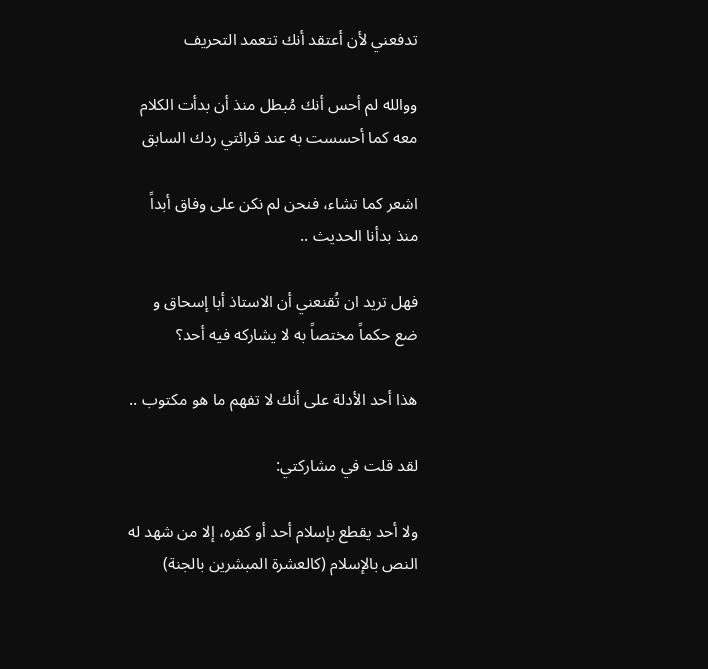تدفعني لأن أعتقد أنك تتعمد التحريف

ووالله لم أحس أنك مُبطل منذ أن بدأت الكلام معه كما أحسست به عند قرائتي ردك السابق

اشعر كما تشاء، فنحن لم نكن على وفاق أبداً منذ بدأنا الحديث ..

فهل تريد ان تُقنعني أن الاستاذ أبا إسحاق و ضع حكماً مختصاً به لا يشاركه فيه أحد؟

هذا أحد الأدلة على أنك لا تفهم ما هو مكتوب ..

لقد قلت في مشاركتي:

ولا أحد يقطع بإسلام أحد أو كفره، إلا من شهد له النص بالإسلام (كالعشرة المبشرين بالجنة)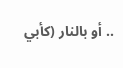.. أو بالنار (كأبي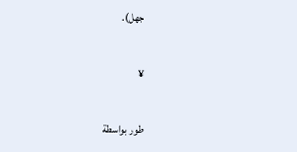جهل).

¥

طور بواسطة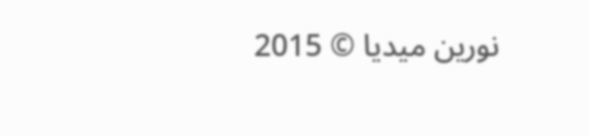نورين ميديا © 2015